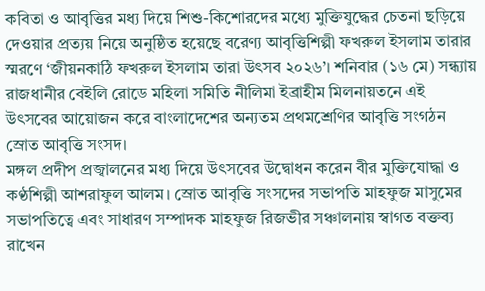কবিতা ও আবৃত্তির মধ্য দিয়ে শিশু-কিশোরদের মধ্যে মুক্তিযুদ্ধের চেতনা ছড়িয়ে দেওয়ার প্রত্যয় নিয়ে অনুষ্ঠিত হয়েছে বরেণ্য আবৃত্তিশিল্পী ফখরুল ইসলাম তারার স্মরণে ‘জীয়নকাঠি ফখরুল ইসলাম তারা উৎসব ২০২৬’। শনিবার (১৬ মে) সন্ধ্যায় রাজধানীর বেইলি রোডে মহিলা সমিতি নীলিমা ইব্রাহীম মিলনায়তনে এই উৎসবের আয়োজন করে বাংলাদেশের অন্যতম প্রথমশ্রেণির আবৃত্তি সংগঠন স্রোত আবৃত্তি সংসদ।
মঙ্গল প্রদীপ প্রজ্বালনের মধ্য দিয়ে উৎসবের উদ্বোধন করেন বীর মুক্তিযোদ্ধা ও কণ্ঠশিল্পী আশরাফুল আলম। স্রোত আবৃত্তি সংসদের সভাপতি মাহফুজ মাসুমের সভাপতিত্বে এবং সাধারণ সম্পাদক মাহফুজ রিজভীর সঞ্চালনায় স্বাগত বক্তব্য রাখেন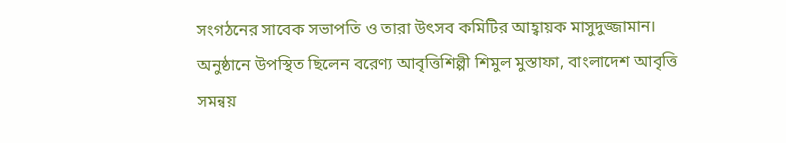সংগঠনের সাবেক সভাপতি ও তারা উৎসব কমিটির আহ্বায়ক মাসুদুজ্জামান। অনুষ্ঠানে উপস্থিত ছিলেন বরেণ্য আবৃত্তিশিল্পী শিমুল মুস্তাফা, বাংলাদেশ আবৃত্তি সমন্বয়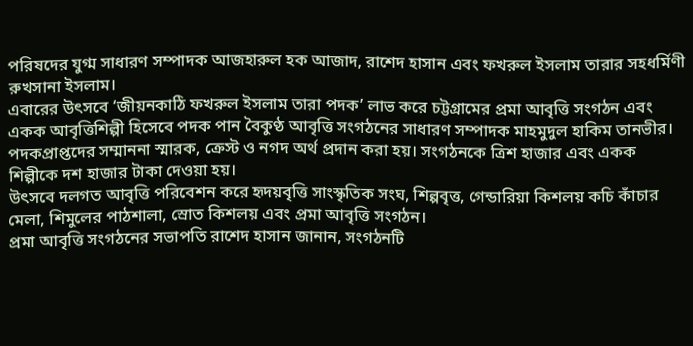পরিষদের যুগ্ম সাধারণ সম্পাদক আজহারুল হক আজাদ, রাশেদ হাসান এবং ফখরুল ইসলাম তারার সহধর্মিণী রুখসানা ইসলাম।
এবারের উৎসবে ‘জীয়নকাঠি ফখরুল ইসলাম তারা পদক’ লাভ করে চট্টগ্রামের প্রমা আবৃত্তি সংগঠন এবং একক আবৃত্তিশিল্পী হিসেবে পদক পান বৈকুণ্ঠ আবৃত্তি সংগঠনের সাধারণ সম্পাদক মাহমুদুল হাকিম তানভীর। পদকপ্রাপ্তদের সম্মাননা স্মারক, ক্রেস্ট ও নগদ অর্থ প্রদান করা হয়। সংগঠনকে ত্রিশ হাজার এবং একক শিল্পীকে দশ হাজার টাকা দেওয়া হয়।
উৎসবে দলগত আবৃত্তি পরিবেশন করে হৃদয়বৃত্তি সাংস্কৃতিক সংঘ, শিল্পবৃত্ত, গেন্ডারিয়া কিশলয় কচি কাঁচার মেলা, শিমুলের পাঠশালা, স্রোত কিশলয় এবং প্রমা আবৃত্তি সংগঠন।
প্রমা আবৃত্তি সংগঠনের সভাপতি রাশেদ হাসান জানান, সংগঠনটি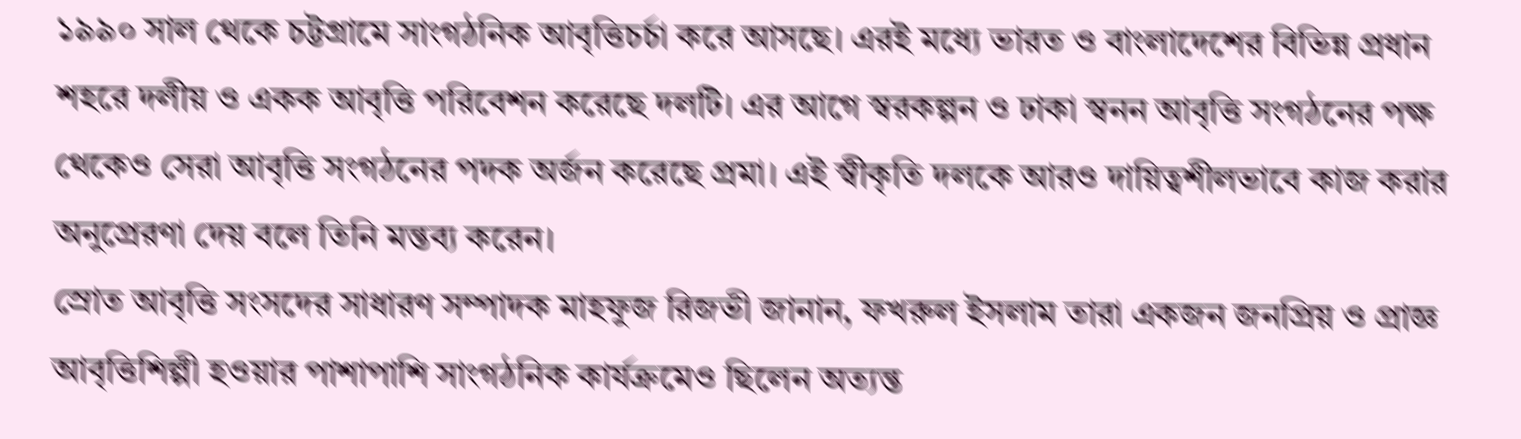১৯৯০ সাল থেকে চট্টগ্রামে সাংগঠনিক আবৃত্তিচর্চা করে আসছে। এরই মধ্যে ভারত ও বাংলাদেশের বিভিন্ন প্রধান শহরে দলীয় ও একক আবৃত্তি পরিবেশন করেছে দলটি। এর আগে স্বরকল্পন ও ঢাকা স্বনন আবৃত্তি সংগঠনের পক্ষ থেকেও সেরা আবৃত্তি সংগঠনের পদক অর্জন করেছে প্রমা। এই স্বীকৃতি দলকে আরও দায়িত্বশীলভাবে কাজ করার অনুপ্রেরণা দেয় বলে তিনি মন্তব্য করেন।
স্রোত আবৃত্তি সংসদের সাধারণ সম্পাদক মাহফুজ রিজভী জানান, ফখরুল ইসলাম তারা একজন জনপ্রিয় ও প্রাজ্ঞ আবৃত্তিশিল্পী হওয়ার পাশাপাশি সাংগঠনিক কার্যক্রমেও ছিলেন অত্যন্ত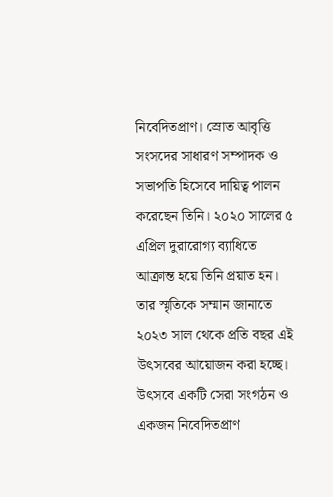নিবেদিতপ্রাণ। স্রোত আবৃত্তি সংসদের সাধারণ সম্পাদক ও সভাপতি হিসেবে দায়িত্ব পালন করেছেন তিনি। ২০২০ সালের ৫ এপ্রিল দুরারোগ্য ব্যাধিতে আক্রান্ত হয়ে তিনি প্রয়াত হন। তার স্মৃতিকে সম্মান জানাতে ২০২৩ সাল থেকে প্রতি বছর এই উৎসবের আয়োজন করা হচ্ছে। উৎসবে একটি সেরা সংগঠন ও একজন নিবেদিতপ্রাণ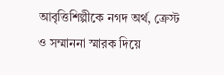আবৃত্তিশিল্পীকে নগদ অর্থ, ক্রেস্ট ও সম্মাননা স্মারক দিয়ে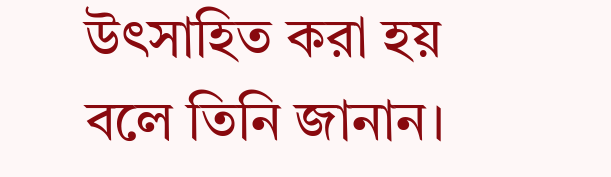উৎসাহিত করা হয় বলে তিনি জানান।